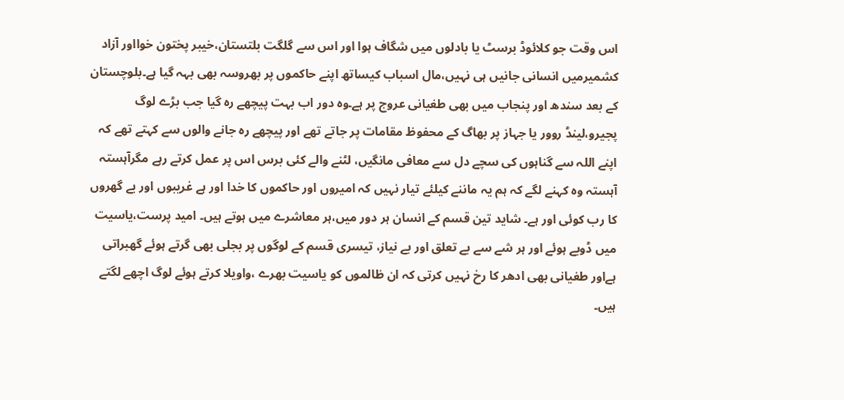اس وقت جو کلائوڈ برسٹ یا بادلوں میں شگاف ہوا اور اس سے گلگت بلتستان،خیبر پختون خوااور آزاد کشمیرمیں انسانی جانیں ہی نہیں،مال اسباب کیساتھ اپنے حاکموں پر بھروسہ بھی بہہ گیا ہے۔بلوچستان کے بعد سندھ اور پنجاب میں بھی طغیانی عروج پر ہے۔وہ دور اب بہت پیچھے رہ گیا جب بڑے لوگ پجیرو،لینڈ روور یا جہاز پر بھاگ کے محفوظ مقامات پر جاتے تھے اور پیچھے رہ جانے والوں سے کہتے تھے کہ اپنے اللہ سے گناہوں کی سچے دل سے معافی مانگیں، لٹنے والے کئی برس اس پر عمل کرتے رہے مگرآہستہ آہستہ وہ کہنے لگے کہ ہم یہ ماننے کیلئے تیار نہیں کہ امیروں اور حاکموں کا خدا اور ہے غریبوں اور بے گھروں کا رب کوئی اور ہے۔ شاید تین قسم کے انسان ہر دور میں،ہر معاشرے میں ہوتے ہیں۔ امید پرست،یاسیت میں ڈوبے ہوئے اور ہر شے سے بے تعلق اور بے نیاز، تیسری قسم کے لوگوں پر بجلی بھی گرتے ہوئے گھبراتی ہےاور طغیانی بھی ادھر کا رخ نہیں کرتی کہ ان ظالموں کو یاسیت بھرے ،واویلا کرتے ہوئے لوگ اچھے لگتے ہیں۔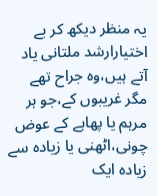یہ منظر دیکھ کر بے اختیارارشد ملتانی یاد آتے ہیں،وہ جراح تھے مگر غریبوں کے،جو ہر مرہم یا پھاہے کے عوض چونی،اٹھنی یا زیادہ سے زیادہ ایک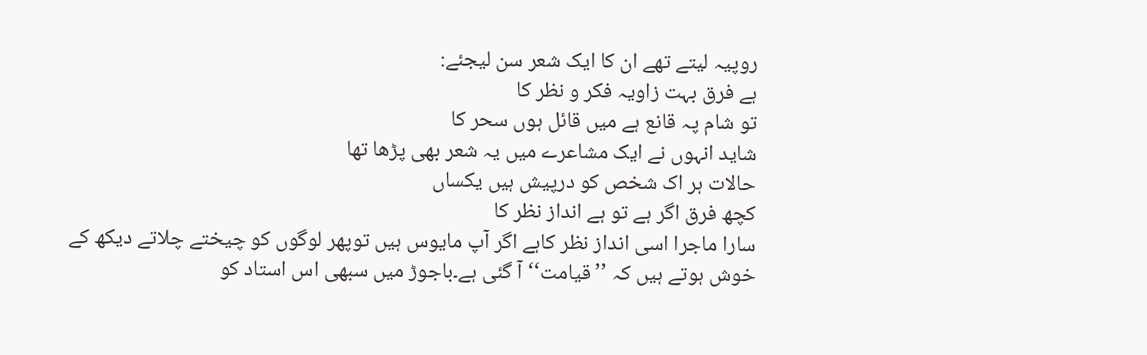روپیہ لیتے تھے ان کا ایک شعر سن لیجئے:
ہے فرق بہت زاویہ فکر و نظر کا
تو شام پہ قانع ہے میں قائل ہوں سحر کا
شاید انہوں نے ایک مشاعرے میں یہ شعر بھی پڑھا تھا
حالات ہر اک شخص کو درپیش ہیں یکساں
کچھ فرق اگر ہے تو ہے انداز نظر کا
سارا ماجرا اسی انداز نظر کاہے اگر آپ مایوس ہیں توپھر لوگوں کو چیختے چلاتے دیکھ کے خوش ہوتے ہیں کہ ’’قیامت‘‘آ گئی ہے۔باجوڑ میں سبھی اس استاد کو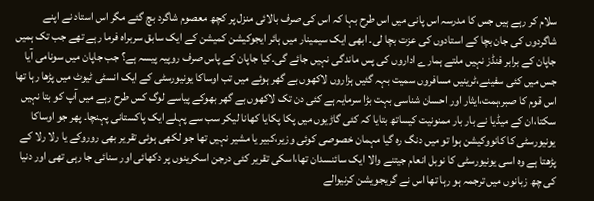سلام کر رہے ہیں جس کا مدرسہ اس پانی میں اس طرح بہا کہ اس کی صرف بالائی منزل پر کچھ معصوم شاگرد بچ گئے مگر اس استاد نے اپنے شاگردوں کی جان بچا کے استادوں کی عزت بچا لی۔ ابھی ایک سیمینار میں ہائر ایجوکیشن کمیشن کے ایک سابق سربراہ فرما رہے تھے جب تک ہمیں جاپان کے برابر فنڈز نہیں ملتے ہمارے اداروں کی پس ماندگی نہیں جائے گی۔کیا جاپان کے پاس صرف روپیہ پیسہ ہے؟ جب جاپان میں سونامی آیا جس میں کئی سفینے،ٹرینیں مسافروں سمیت بہہ گئیں ہزاروں لاکھوں بے گھر ہوئے میں تب اوساکا یونیورسٹی کے ایک انسٹی ٹیوٹ میں پڑھا رہا تھا اس قوم کا صبر،ہمت،ایثار اور احسان شناسی بہت بڑا سرمایہ ہے کئی دن تک لاکھوں بے گھر بھوکے پیاسے لوگ کس طرح رہے میں آپ کو بتا نہیں سکتا،ان کے میڈیا نے بار بار ممنونیت کیساتھ بتایا کہ کئی گاڑیوں میں پکا پکایا کھانا لیکر سب سے پہلے ایک پاکستانی پہنچا۔ پھر جو اوساکا یونیورسٹی کا کانووکیشن ہوا تو میں دنگ رہ گیا مہمان خصوصی کوئی وزیر،کبیر یا مشیر نہیں تھا جو لکھی ہوئی تقریر بھی روروکے یا رلا رلا کے پڑھتا ہے وہ اسی یونیورسٹی کا نوبل انعام جیتنے والا ایک سائنسدان تھا،اسکی تقریر کئی درجن اسکرینوں پر دکھائی اور سنائی جا رہی تھی اور دنیا کی چھ زبانوں میں ترجمہ ہو رہا تھا اس نے گریجویشن کرنیوالے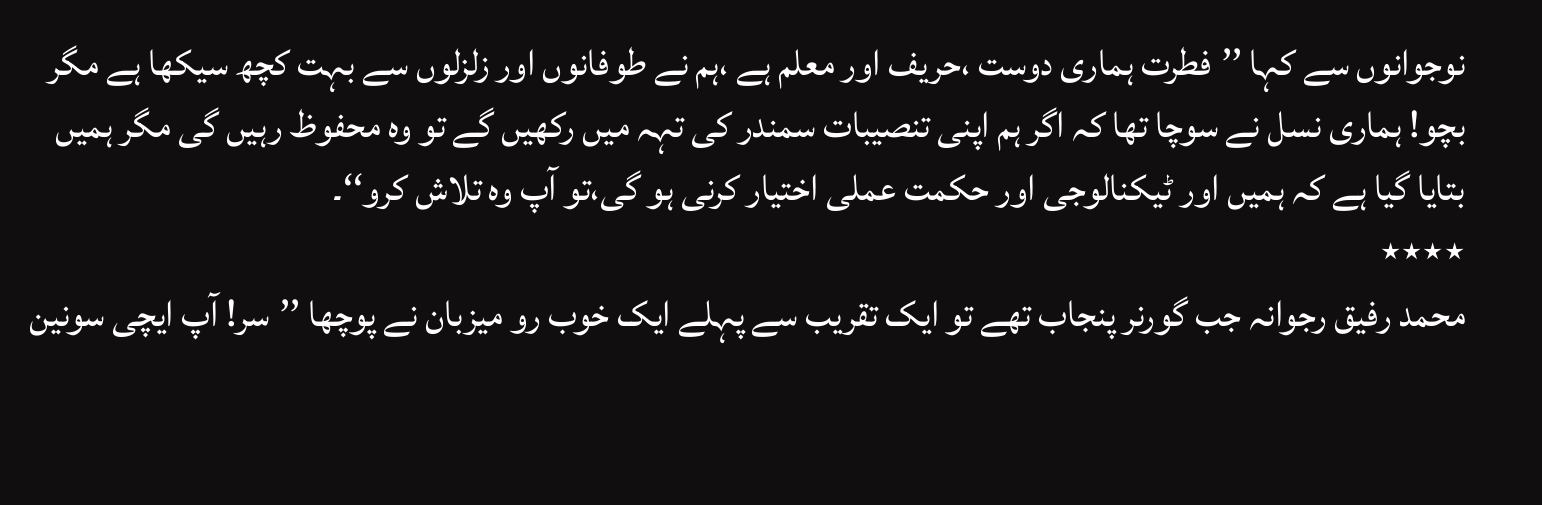نوجوانوں سے کہا ’’فطرت ہماری دوست ،حریف اور معلم ہے ،ہم نے طوفانوں اور زلزلوں سے بہت کچھ سیکھا ہے مگر بچو! ہماری نسل نے سوچا تھا کہ اگر ہم اپنی تنصیبات سمندر کی تہہ میں رکھیں گے تو وہ محفوظ رہیں گی مگر ہمیں بتایا گیا ہے کہ ہمیں اور ٹیکنالوجی اور حکمت عملی اختیار کرنی ہو گی،تو آپ وہ تلاش کرو‘‘۔
٭٭٭٭
محمد رفیق رجوانہ جب گورنر پنجاب تھے تو ایک تقریب سے پہلے ایک خوب رو میزبان نے پوچھا ’’سر! آپ ایچی سونین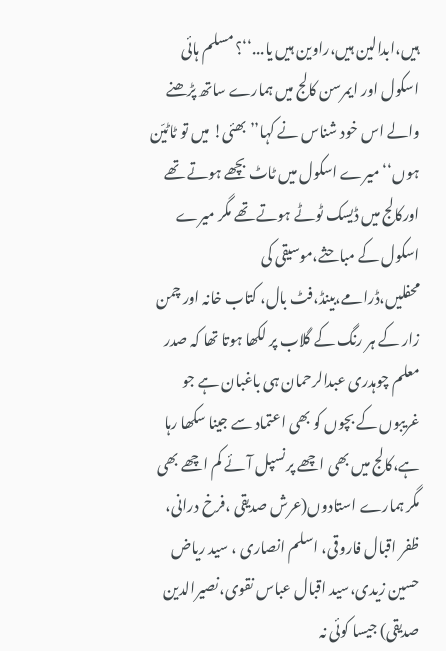ہیں،ابدالین ہیں،راوین ہیں یا...‘‘؟ مسلم ہائی اسکول اور ایمرسن کالج میں ہمارے ساتھ پڑھنے والے اس خود شناس نے کہا’’ بھئی! میں تو ٹاٹیّن ہوں‘‘میرے اسکول میں ٹاٹ بچھے ہوتے تھے اورکالج میں ڈیسک ٹوٹے ہوتے تھے مگر میرے اسکول کے مباحثے،موسیقی کی محفلیں،ڈرامے،بینڈ،فٹ بال، کتاب خانہ اور چمن زار کے ہر رنگ کے گلاب پر لکھا ہوتا تھا کہ صدر معلم چوہدری عبدالرحمان ہی باغبان ہے جو غریبوں کے بچوں کو بھی اعتماد سے جینا سکھا رہا ہے،کالج میں بھی اچھے پرنسپل آئے کم اچھے بھی مگر ہمارے استادوں(عرش صدیقی ،فرخ درانی، ظفر اقبال فاروقی، اسلم انصاری ، سید ریاض حسین زیدی،سید اقبال عباس نقوی،نصیرالدین صدیقی) جیسا کوئی نہ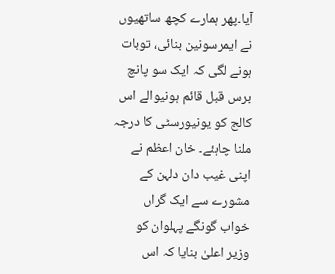آیا۔پھر ہمارے کچھ ساتھیوں نے ایمرسونین بنائی، توبات ہونے لگی کہ ایک سو پانچ برس قبل قائم ہونیوالے اس کالج کو یونیورسٹی کا درجہ ملنا چاہئے۔ خان اعظم نے اپنی غیب دان دلہن کے مشورے سے ایک گراں خواب گونگے پہلوان کو وزیر اعلیٰ بنایا کہ اس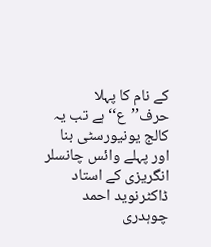کے نام کا پہلا حرف’’ع‘‘ ہے تب یہ کالج یونیورسٹی بنا اور پہلے وائس چانسلر انگریزی کے استاد ڈاکٹرنوید احمد چوہدری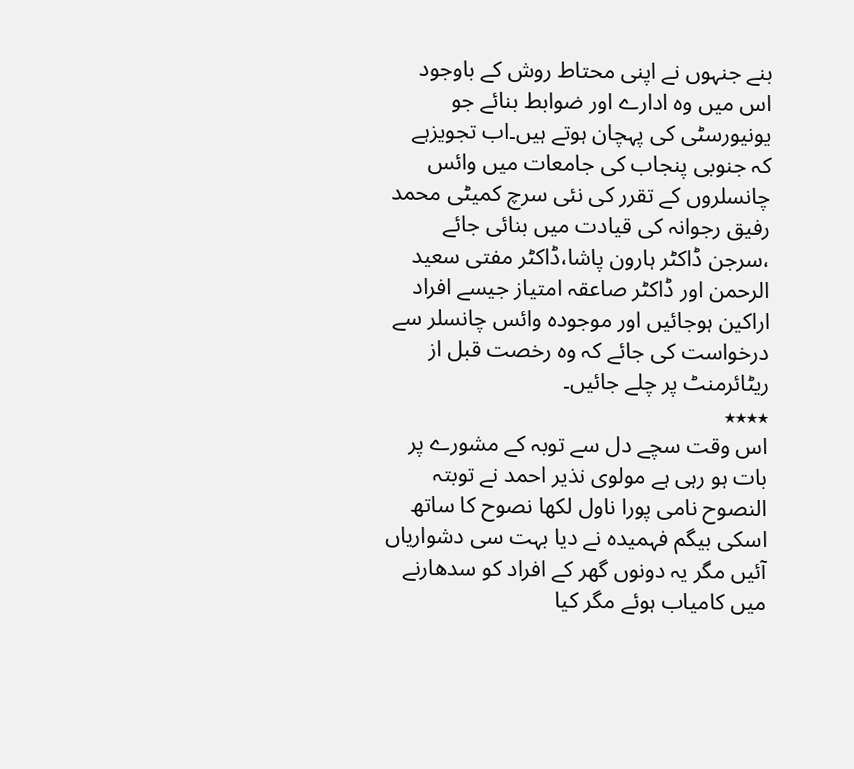بنے جنہوں نے اپنی محتاط روش کے باوجود اس میں وہ ادارے اور ضوابط بنائے جو یونیورسٹی کی پہچان ہوتے ہیں۔اب تجویزہے کہ جنوبی پنجاب کی جامعات میں وائس چانسلروں کے تقرر کی نئی سرچ کمیٹی محمد رفیق رجوانہ کی قیادت میں بنائی جائے ،سرجن ڈاکٹر ہارون پاشا،ڈاکٹر مفتی سعید الرحمن اور ڈاکٹر صاعقہ امتیاز جیسے افراد اراکین ہوجائیں اور موجودہ وائس چانسلر سے درخواست کی جائے کہ وہ رخصت قبل از ریٹائرمنٹ پر چلے جائیں۔
٭٭٭٭
اس وقت سچے دل سے توبہ کے مشورے پر بات ہو رہی ہے مولوی نذیر احمد نے توبتہ النصوح نامی پورا ناول لکھا نصوح کا ساتھ اسکی بیگم فہمیدہ نے دیا بہت سی دشواریاں آئیں مگر یہ دونوں گھر کے افراد کو سدھارنے میں کامیاب ہوئے مگر کیا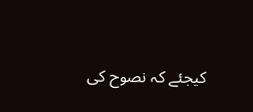کیجئے کہ نصوح کی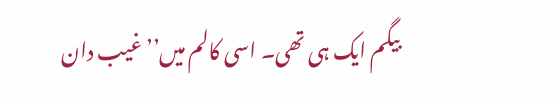بیگم ایک ہی تھی۔ اسی کالم میں’’غیب دان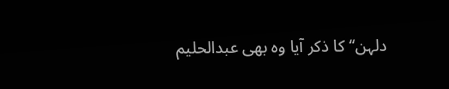دلہن‘‘کا ذکر آیا وہ بھی عبدالحلیم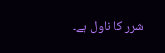شرر کا ناول ہے۔